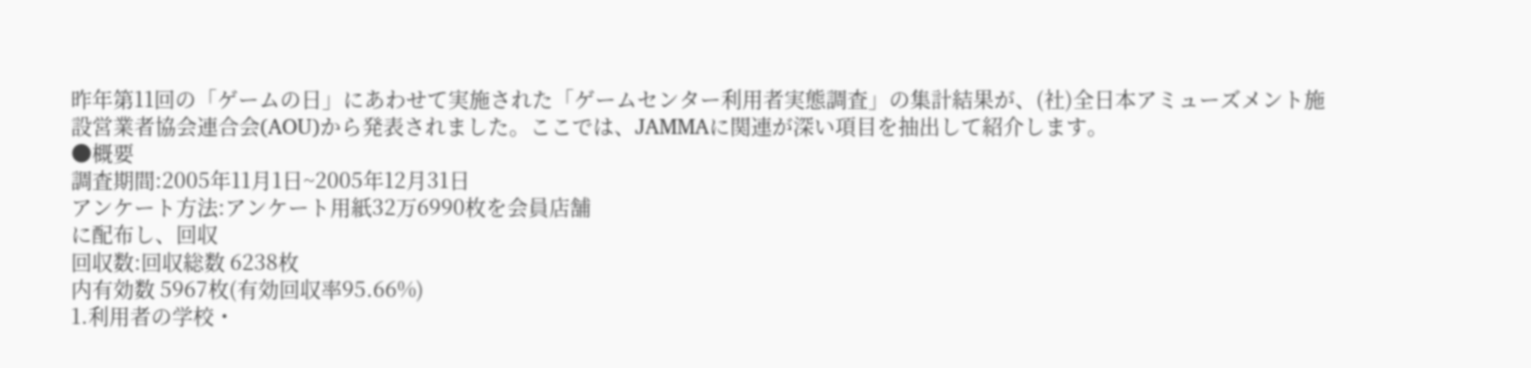昨年第11回の「ゲームの日」にあわせて実施された「ゲームセンター利用者実態調査」の集計結果が、(社)全日本アミューズメント施設営業者協会連合会(AOU)から発表されました。ここでは、JAMMAに関連が深い項目を抽出して紹介します。
●概要
調査期間:2005年11月1日~2005年12月31日
アンケート方法:アンケート用紙32万6990枚を会員店舗
に配布し、回収
回収数:回収総数 6238枚
内有効数 5967枚(有効回収率95.66%)
1.利用者の学校・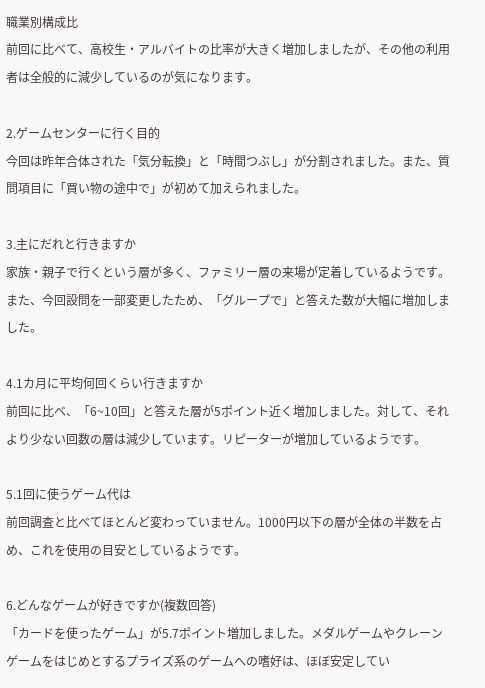職業別構成比
前回に比べて、高校生・アルバイトの比率が大きく増加しましたが、その他の利用者は全般的に減少しているのが気になります。

2.ゲームセンターに行く目的
今回は昨年合体された「気分転換」と「時間つぶし」が分割されました。また、質問項目に「買い物の途中で」が初めて加えられました。

3.主にだれと行きますか
家族・親子で行くという層が多く、ファミリー層の来場が定着しているようです。また、今回設問を一部変更したため、「グループで」と答えた数が大幅に増加しました。

4.1カ月に平均何回くらい行きますか
前回に比べ、「6~10回」と答えた層が5ポイント近く増加しました。対して、それより少ない回数の層は減少しています。リピーターが増加しているようです。

5.1回に使うゲーム代は
前回調査と比べてほとんど変わっていません。1000円以下の層が全体の半数を占め、これを使用の目安としているようです。

6.どんなゲームが好きですか(複数回答)
「カードを使ったゲーム」が5.7ポイント増加しました。メダルゲームやクレーンゲームをはじめとするプライズ系のゲームへの嗜好は、ほぼ安定してい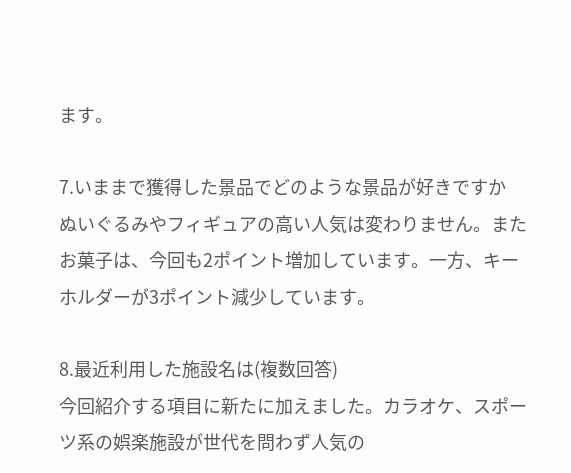ます。

7.いままで獲得した景品でどのような景品が好きですか
ぬいぐるみやフィギュアの高い人気は変わりません。またお菓子は、今回も2ポイント増加しています。一方、キーホルダーが3ポイント減少しています。

8.最近利用した施設名は(複数回答)
今回紹介する項目に新たに加えました。カラオケ、スポーツ系の娯楽施設が世代を問わず人気の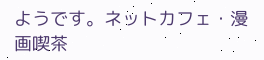ようです。ネットカフェ・漫画喫茶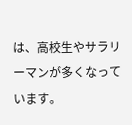は、高校生やサラリーマンが多くなっています。